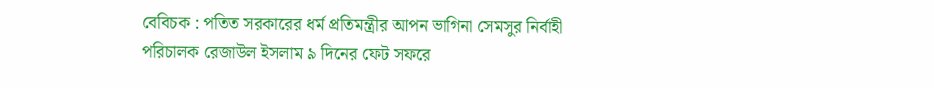বেবিচক : পতিত সরকারের ধর্ম প্রতিমন্ত্রীর আপন ভাগিনা সেমসুর নির্বাহী পরিচালক রেজাউল ইসলাম ৯ দিনের ফেট সফরে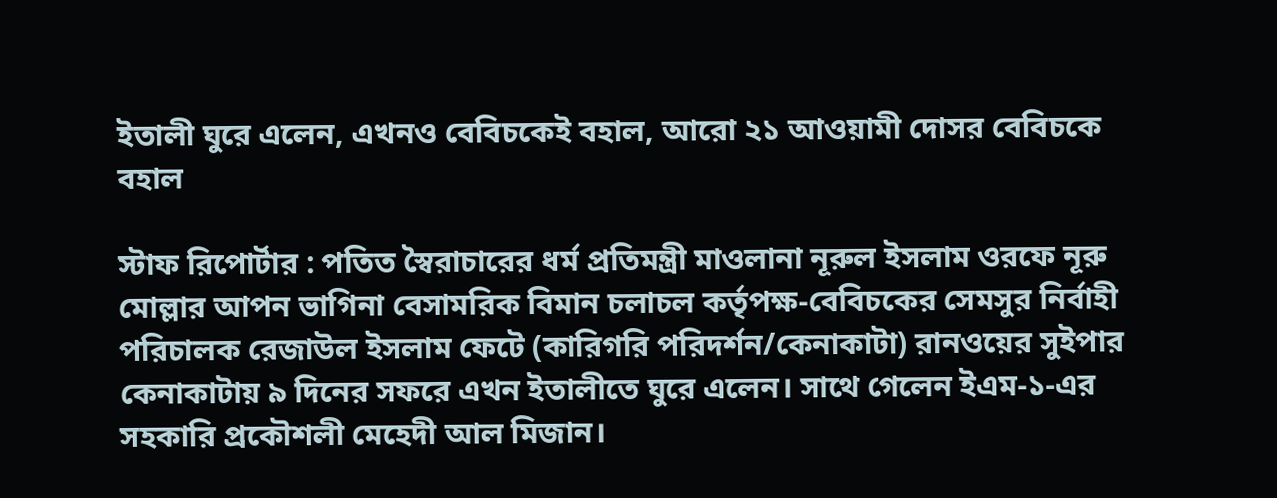ইতালী ঘুরে এলেন, এখনও বেবিচকেই বহাল, আরো ২১ আওয়ামী দোসর বেবিচকে বহাল

স্টাফ রিপোর্টার : পতিত স্বৈরাচারের ধর্ম প্রতিমন্ত্রী মাওলানা নূরুল ইসলাম ওরফে নূরু মোল্লার আপন ভাগিনা বেসামরিক বিমান চলাচল কর্তৃপক্ষ-বেবিচকের সেমসুর নির্বাহী পরিচালক রেজাউল ইসলাম ফেটে (কারিগরি পরিদর্শন/কেনাকাটা) রানওয়ের সুইপার কেনাকাটায় ৯ দিনের সফরে এখন ইতালীতে ঘুরে এলেন। সাথে গেলেন ইএম-১-এর সহকারি প্রকৌশলী মেহেদী আল মিজান।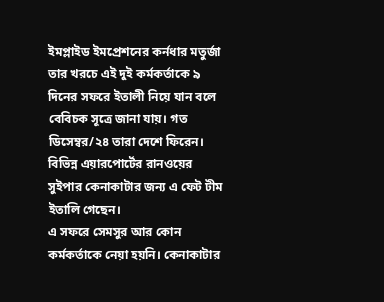ইমপ্লাইড ইমপ্রেশনের কর্নধার মতুর্জা তার খরচে এই দুই কর্মকর্তাকে ৯ দিনের সফরে ইতালী নিয়ে যান বলে বেবিচক সূত্রে জানা যায়। গত ডিসেম্বর/২৪ তারা দেশে ফিরেন। বিভিন্ন এয়ারপোর্টের রানওয়ের সুইপার কেনাকাটার জন্য এ ফেট টীম ইতালি গেছেন।
এ সফরে সেমসুর আর কোন কর্মকর্তাকে নেয়া হয়নি। কেনাকাটার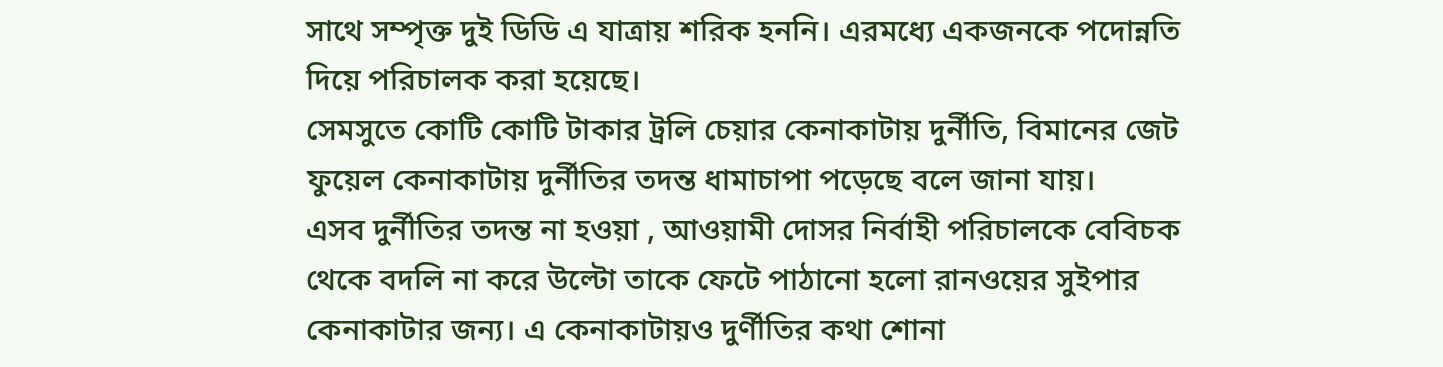সাথে সম্পৃক্ত দুই ডিডি এ যাত্রায় শরিক হননি। এরমধ্যে একজনকে পদোন্নতি দিয়ে পরিচালক করা হয়েছে।
সেমসুতে কোটি কোটি টাকার ট্রলি চেয়ার কেনাকাটায় দুর্নীতি, বিমানের জেট ফুয়েল কেনাকাটায় দুর্নীতির তদন্ত ধামাচাপা পড়েছে বলে জানা যায়।
এসব দুর্নীতির তদন্ত না হওয়া , আওয়ামী দোসর নির্বাহী পরিচালকে বেবিচক থেকে বদলি না করে উল্টো তাকে ফেটে পাঠানো হলো রানওয়ের সুইপার কেনাকাটার জন্য। এ কেনাকাটায়ও দুর্ণীতির কথা শোনা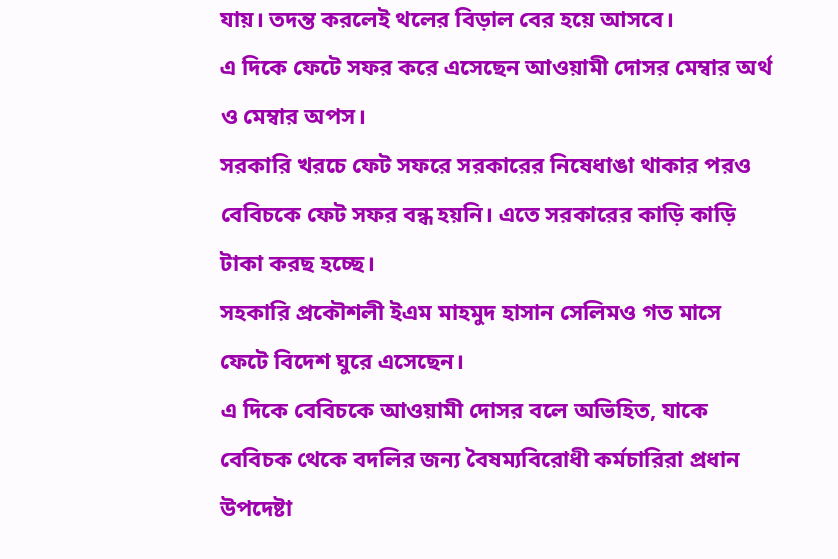যায়। তদন্ত করলেই থলের বিড়াল বের হয়ে আসবে।
এ দিকে ফেটে সফর করে এসেছেন আওয়ামী দোসর মেম্বার অর্থ ও মেম্বার অপস।
সরকারি খরচে ফেট সফরে সরকারের নিষেধাঙা থাকার পরও বেবিচকে ফেট সফর বন্ধ হয়নি। এতে সরকারের কাড়ি কাড়ি টাকা করছ হচ্ছে।
সহকারি প্রকৌশলী ইএম মাহমুদ হাসান সেলিমও গত মাসে ফেটে বিদেশ ঘুরে এসেছেন।
এ দিকে বেবিচকে আওয়ামী দোসর বলে অভিহিত, যাকে বেবিচক থেকে বদলির জন্য বৈষম্যবিরোধী কর্মচারিরা প্রধান উপদেষ্টা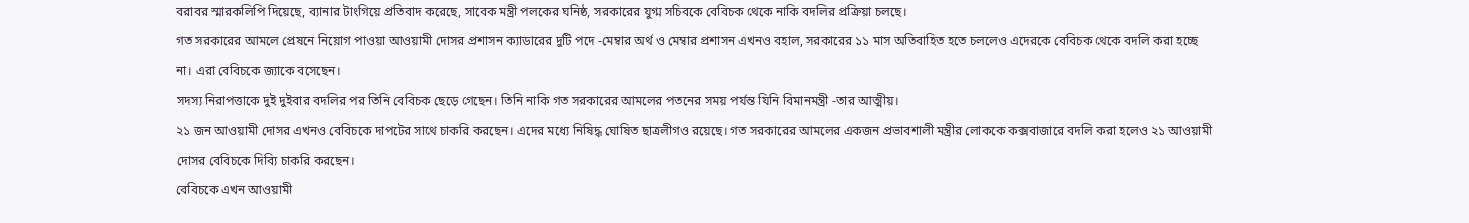বরাবর স্মারকলিপি দিয়েছে, ব্যানার টাংগিয়ে প্রতিবাদ করেছে, সাবেক মন্ত্রী পলকের ঘনিষ্ঠ, সরকারের যুগ্ম সচিবকে বেবিচক থেকে নাকি বদলির প্রক্রিয়া চলছে।
গত সরকারের আমলে প্রেষনে নিয়োগ পাওয়া আওয়ামী দোসর প্রশাসন ক্যাডারের দুটি পদে -মেম্বার অর্থ ও মেম্বার প্রশাসন এখনও বহাল, সরকারের ১১ মাস অতিবাহিত হতে চললেও এদেরকে বেবিচক থেকে বদলি করা হচ্ছে না। এরা বেবিচকে জ্যাকে বসেছেন।
সদস্য নিরাপত্তাকে দুই দুইবার বদলির পর তিনি বেবিচক ছেড়ে গেছেন। তিনি নাকি গত সরকারের আমলের পতনের সময় পর্যন্ত যিনি বিমানমন্ত্রী -তার আত্মীয়।
২১ জন আওয়ামী দোসর এখনও বেবিচকে দাপটের সাথে চাকরি করছেন। এদের মধ্যে নিষিদ্ধ ঘোষিত ছাত্রলীগও রয়েছে। গত সরকারের আমলের একজন প্রভাবশালী মন্ত্রীর লোককে কক্সবাজারে বদলি করা হলেও ২১ আওয়ামী দোসর বেবিচকে দিব্যি চাকরি করছেন।
বেবিচকে এখন আওয়ামী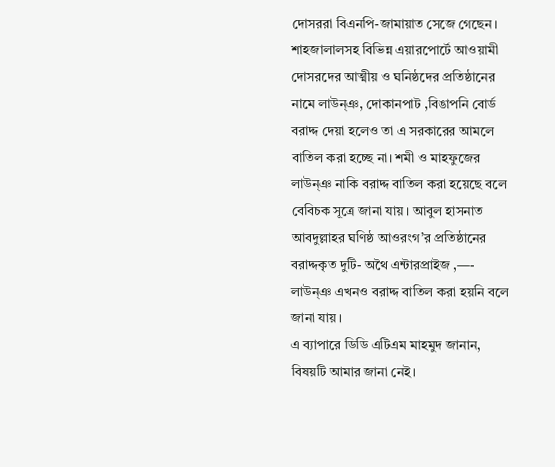দোসররা বিএনপি-জামায়াত সেজে গেছেন।
শাহজালালসহ বিভিন্ন এয়ারপোর্টে আওয়ামী দোসরদের আত্মীয় ও ঘনিষ্ঠদের প্রতিষ্ঠানের নামে লাউন্ঞ, দোকানপাট ,বিঙাপনি বোর্ড বরাদ্দ দেয়া হলেও তা এ সরকারের আমলে বাতিল করা হচ্ছে না। শমী ও মাহফুজের লাউন্ঞ নাকি বরাদ্দ বাতিল করা হয়েছে বলে বেবিচক সূত্রে জানা যায়। আবুল হাসনাত আবদুল্লাহর ঘণিষ্ঠ আওরংগ’র প্রতিষ্ঠানের বরাদ্দকৃত দুটি- অথৈ এন্টারপ্রাইজ ,—- লাউন্ঞ এখনও বরাদ্দ বাতিল করা হয়নি বলে জানা যায়।
এ ব্যাপারে ডিডি এটিএম মাহমুদ জানান, বিষয়টি আমার জানা নেই।